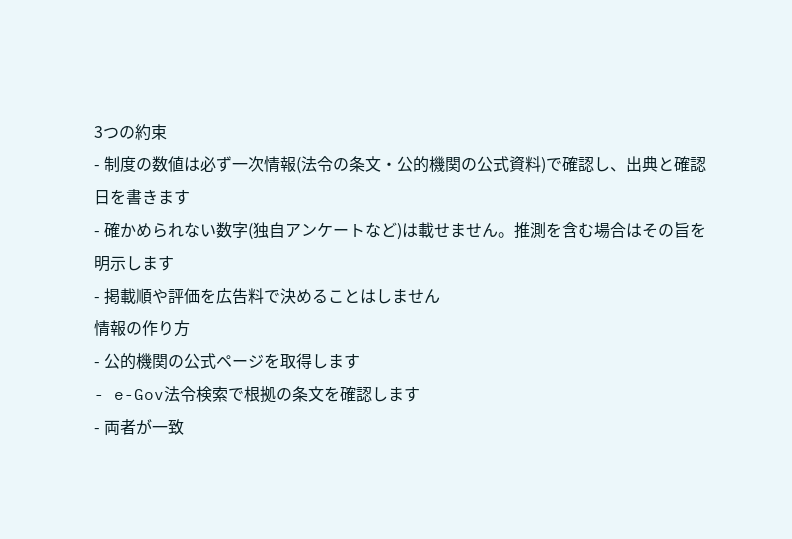3つの約束
- 制度の数値は必ず一次情報(法令の条文・公的機関の公式資料)で確認し、出典と確認日を書きます
- 確かめられない数字(独自アンケートなど)は載せません。推測を含む場合はその旨を明示します
- 掲載順や評価を広告料で決めることはしません
情報の作り方
- 公的機関の公式ページを取得します
- e-Gov法令検索で根拠の条文を確認します
- 両者が一致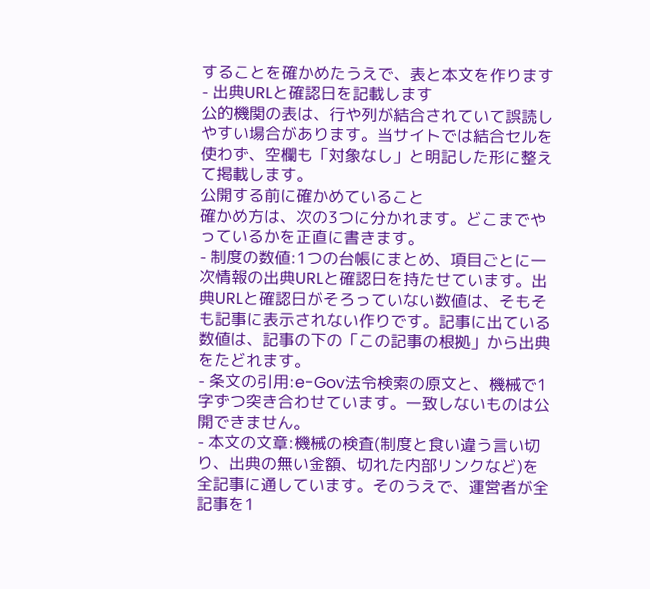することを確かめたうえで、表と本文を作ります
- 出典URLと確認日を記載します
公的機関の表は、行や列が結合されていて誤読しやすい場合があります。当サイトでは結合セルを使わず、空欄も「対象なし」と明記した形に整えて掲載します。
公開する前に確かめていること
確かめ方は、次の3つに分かれます。どこまでやっているかを正直に書きます。
- 制度の数値:1つの台帳にまとめ、項目ごとに一次情報の出典URLと確認日を持たせています。出典URLと確認日がそろっていない数値は、そもそも記事に表示されない作りです。記事に出ている数値は、記事の下の「この記事の根拠」から出典をたどれます。
- 条文の引用:e-Gov法令検索の原文と、機械で1字ずつ突き合わせています。一致しないものは公開できません。
- 本文の文章:機械の検査(制度と食い違う言い切り、出典の無い金額、切れた内部リンクなど)を全記事に通しています。そのうえで、運営者が全記事を1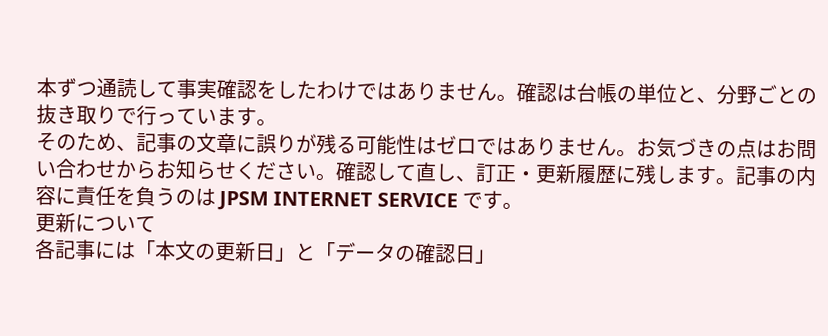本ずつ通読して事実確認をしたわけではありません。確認は台帳の単位と、分野ごとの抜き取りで行っています。
そのため、記事の文章に誤りが残る可能性はゼロではありません。お気づきの点はお問い合わせからお知らせください。確認して直し、訂正・更新履歴に残します。記事の内容に責任を負うのは JPSM INTERNET SERVICE です。
更新について
各記事には「本文の更新日」と「データの確認日」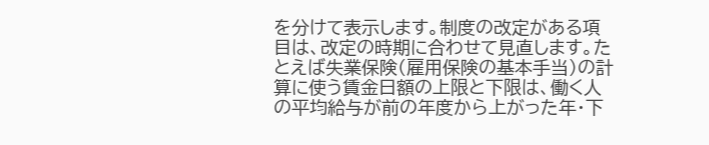を分けて表示します。制度の改定がある項目は、改定の時期に合わせて見直します。たとえば失業保険(雇用保険の基本手当)の計算に使う賃金日額の上限と下限は、働く人の平均給与が前の年度から上がった年・下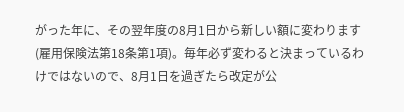がった年に、その翌年度の8月1日から新しい額に変わります(雇用保険法第18条第1項)。毎年必ず変わると決まっているわけではないので、8月1日を過ぎたら改定が公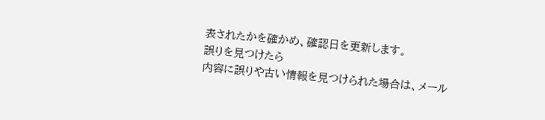表されたかを確かめ、確認日を更新します。
誤りを見つけたら
内容に誤りや古い情報を見つけられた場合は、メール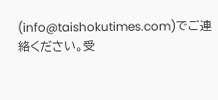(info@taishokutimes.com)でご連絡ください。受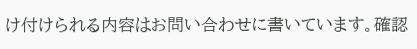け付けられる内容はお問い合わせに書いています。確認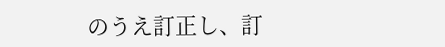のうえ訂正し、訂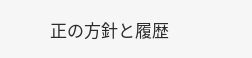正の方針と履歴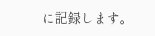に記録します。